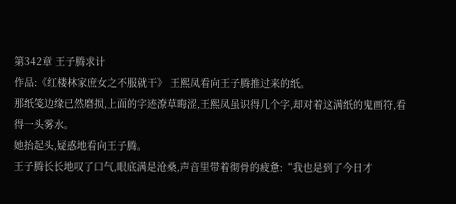第342章 王子腾求计
作品:《红楼林家庶女之不服就干》 王熙凤看向王子腾推过来的纸。
那纸笺边缘已然磨损,上面的字迹潦草晦涩,王熙凤虽识得几个字,却对着这满纸的鬼画符,看得一头雾水。
她抬起头,疑惑地看向王子腾。
王子腾长长地叹了口气,眼底满是沧桑,声音里带着彻骨的疲惫:“我也是到了今日才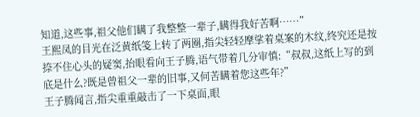知道,这些事,祖父他们瞒了我整整一辈子,瞒得我好苦啊……”
王熙凤的目光在泛黄纸笺上转了两圈,指尖轻轻摩挲着桌案的木纹,终究还是按捺不住心头的疑窦,抬眼看向王子腾,语气带着几分审慎:“叔叔,这纸上写的到底是什么?既是曾祖父一辈的旧事,又何苦瞒着您这些年?”
王子腾闻言,指尖重重敲击了一下桌面,眼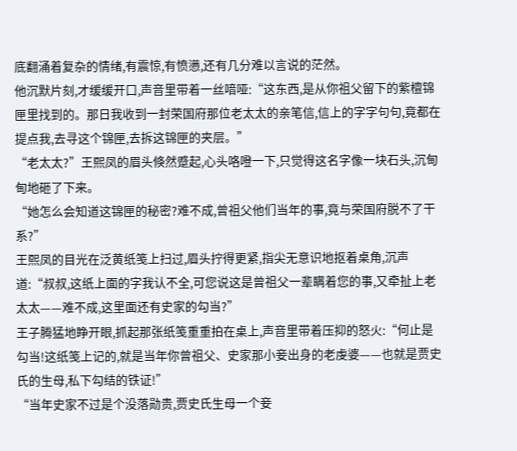底翻涌着复杂的情绪,有震惊,有愤懑,还有几分难以言说的茫然。
他沉默片刻,才缓缓开口,声音里带着一丝喑哑:“这东西,是从你祖父留下的紫檀锦匣里找到的。那日我收到一封荣国府那位老太太的亲笔信,信上的字字句句,竟都在提点我,去寻这个锦匣,去拆这锦匣的夹层。”
“老太太?”王熙凤的眉头倏然蹙起,心头咯噔一下,只觉得这名字像一块石头,沉甸甸地砸了下来。
“她怎么会知道这锦匣的秘密?难不成,曾祖父他们当年的事,竟与荣国府脱不了干系?”
王熙凤的目光在泛黄纸笺上扫过,眉头拧得更紧,指尖无意识地抠着桌角,沉声道:“叔叔,这纸上面的字我认不全,可您说这是曾祖父一辈瞒着您的事,又牵扯上老太太——难不成,这里面还有史家的勾当?”
王子腾猛地睁开眼,抓起那张纸笺重重拍在桌上,声音里带着压抑的怒火:“何止是勾当!这纸笺上记的,就是当年你曾祖父、史家那小妾出身的老虔婆——也就是贾史氏的生母,私下勾结的铁证!”
“当年史家不过是个没落勋贵,贾史氏生母一个妾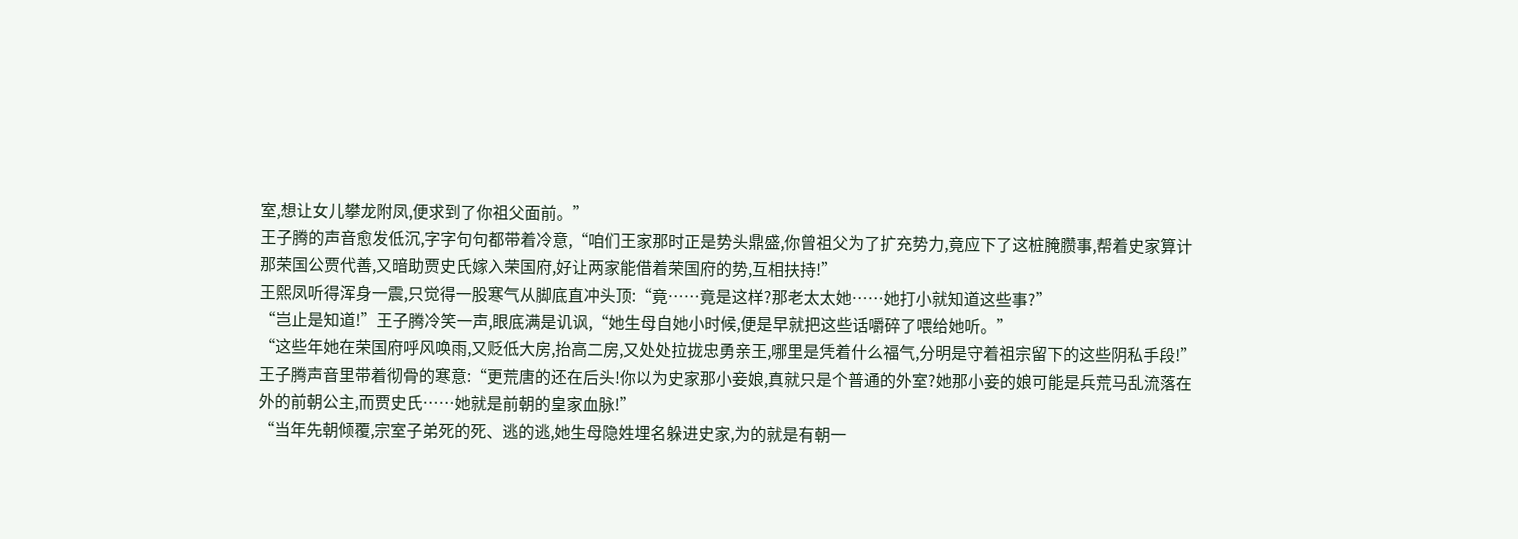室,想让女儿攀龙附凤,便求到了你祖父面前。”
王子腾的声音愈发低沉,字字句句都带着冷意,“咱们王家那时正是势头鼎盛,你曾祖父为了扩充势力,竟应下了这桩腌臜事,帮着史家算计那荣国公贾代善,又暗助贾史氏嫁入荣国府,好让两家能借着荣国府的势,互相扶持!”
王熙凤听得浑身一震,只觉得一股寒气从脚底直冲头顶:“竟……竟是这样?那老太太她……她打小就知道这些事?”
“岂止是知道!”王子腾冷笑一声,眼底满是讥讽,“她生母自她小时候,便是早就把这些话嚼碎了喂给她听。”
“这些年她在荣国府呼风唤雨,又贬低大房,抬高二房,又处处拉拢忠勇亲王,哪里是凭着什么福气,分明是守着祖宗留下的这些阴私手段!”
王子腾声音里带着彻骨的寒意:“更荒唐的还在后头!你以为史家那小妾娘,真就只是个普通的外室?她那小妾的娘可能是兵荒马乱流落在外的前朝公主,而贾史氏……她就是前朝的皇家血脉!”
“当年先朝倾覆,宗室子弟死的死、逃的逃,她生母隐姓埋名躲进史家,为的就是有朝一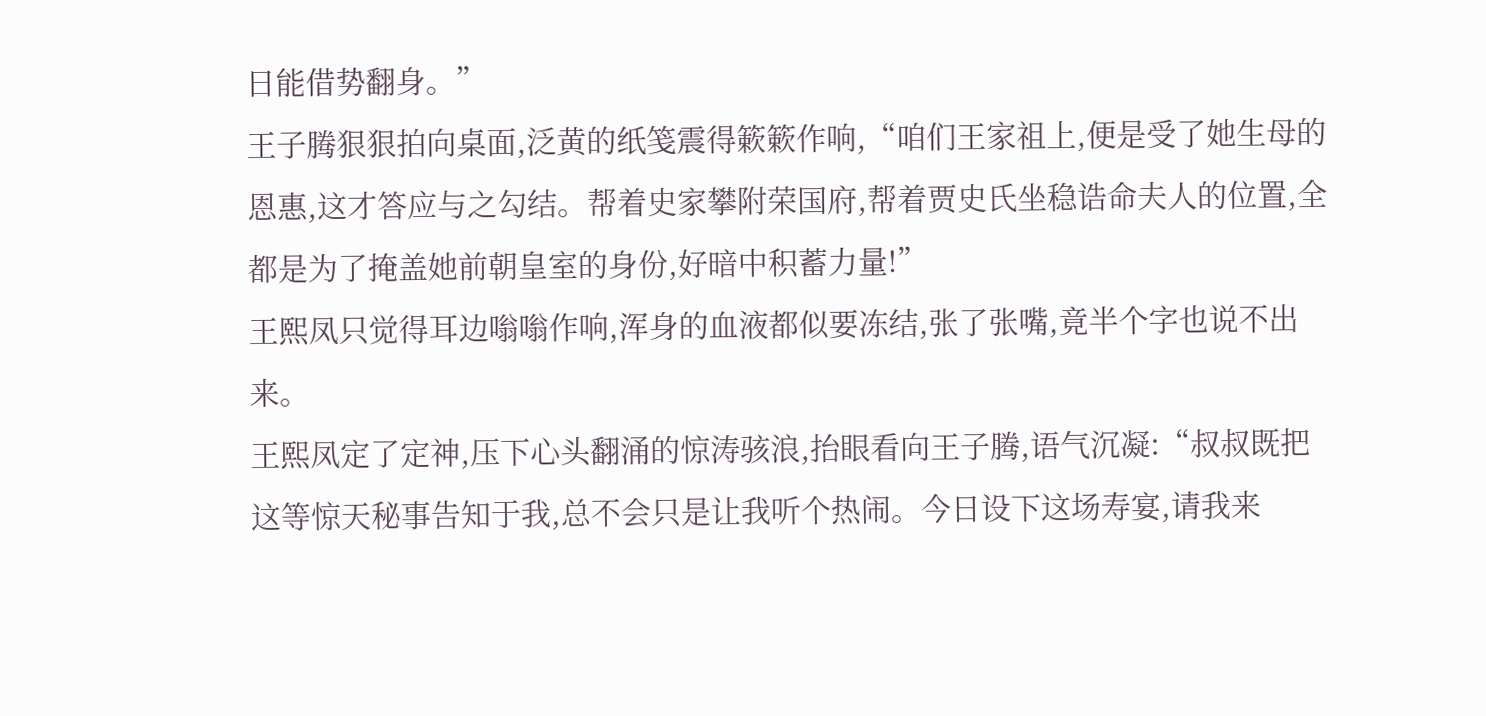日能借势翻身。”
王子腾狠狠拍向桌面,泛黄的纸笺震得簌簌作响,“咱们王家祖上,便是受了她生母的恩惠,这才答应与之勾结。帮着史家攀附荣国府,帮着贾史氏坐稳诰命夫人的位置,全都是为了掩盖她前朝皇室的身份,好暗中积蓄力量!”
王熙凤只觉得耳边嗡嗡作响,浑身的血液都似要冻结,张了张嘴,竟半个字也说不出来。
王熙凤定了定神,压下心头翻涌的惊涛骇浪,抬眼看向王子腾,语气沉凝:“叔叔既把这等惊天秘事告知于我,总不会只是让我听个热闹。今日设下这场寿宴,请我来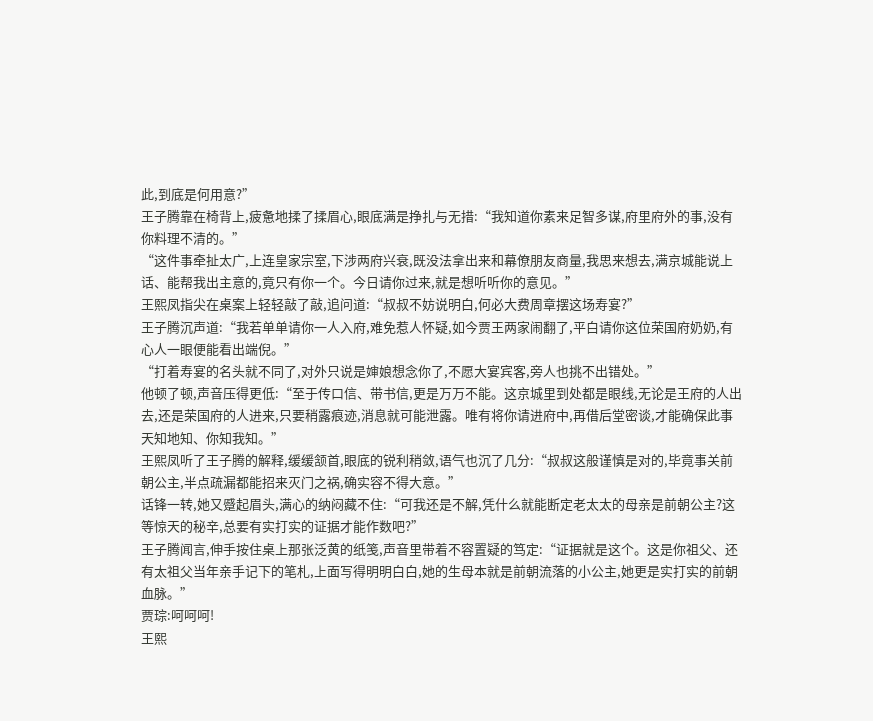此,到底是何用意?”
王子腾靠在椅背上,疲惫地揉了揉眉心,眼底满是挣扎与无措:“我知道你素来足智多谋,府里府外的事,没有你料理不清的。”
“这件事牵扯太广,上连皇家宗室,下涉两府兴衰,既没法拿出来和幕僚朋友商量,我思来想去,满京城能说上话、能帮我出主意的,竟只有你一个。今日请你过来,就是想听听你的意见。”
王熙凤指尖在桌案上轻轻敲了敲,追问道:“叔叔不妨说明白,何必大费周章摆这场寿宴?”
王子腾沉声道:“我若单单请你一人入府,难免惹人怀疑,如今贾王两家闹翻了,平白请你这位荣国府奶奶,有心人一眼便能看出端倪。”
“打着寿宴的名头就不同了,对外只说是婶娘想念你了,不愿大宴宾客,旁人也挑不出错处。”
他顿了顿,声音压得更低:“至于传口信、带书信,更是万万不能。这京城里到处都是眼线,无论是王府的人出去,还是荣国府的人进来,只要稍露痕迹,消息就可能泄露。唯有将你请进府中,再借后堂密谈,才能确保此事天知地知、你知我知。”
王熙凤听了王子腾的解释,缓缓颔首,眼底的锐利稍敛,语气也沉了几分:“叔叔这般谨慎是对的,毕竟事关前朝公主,半点疏漏都能招来灭门之祸,确实容不得大意。”
话锋一转,她又蹙起眉头,满心的纳闷藏不住:“可我还是不解,凭什么就能断定老太太的母亲是前朝公主?这等惊天的秘辛,总要有实打实的证据才能作数吧?”
王子腾闻言,伸手按住桌上那张泛黄的纸笺,声音里带着不容置疑的笃定:“证据就是这个。这是你祖父、还有太祖父当年亲手记下的笔札,上面写得明明白白,她的生母本就是前朝流落的小公主,她更是实打实的前朝血脉。”
贾琮:呵呵呵!
王熙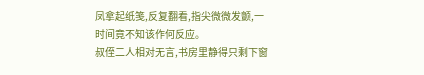凤拿起纸笺,反复翻看,指尖微微发颤,一时间竟不知该作何反应。
叔侄二人相对无言,书房里静得只剩下窗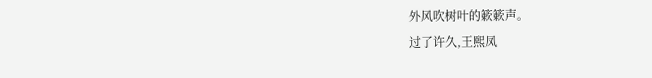外风吹树叶的簌簌声。
过了许久,王熙凤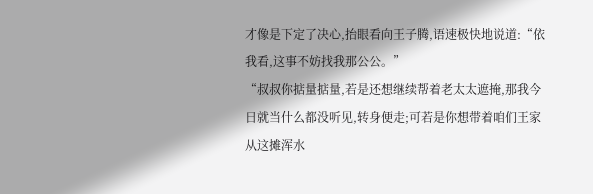才像是下定了决心,抬眼看向王子腾,语速极快地说道:“依我看,这事不妨找我那公公。”
“叔叔你掂量掂量,若是还想继续帮着老太太遮掩,那我今日就当什么都没听见,转身便走;可若是你想带着咱们王家从这摊浑水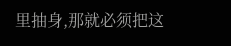里抽身,那就必须把这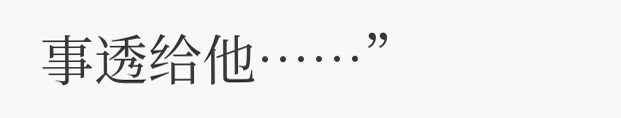事透给他……”